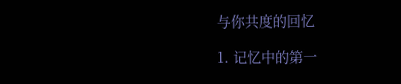与你共度的回忆

1. 记忆中的第一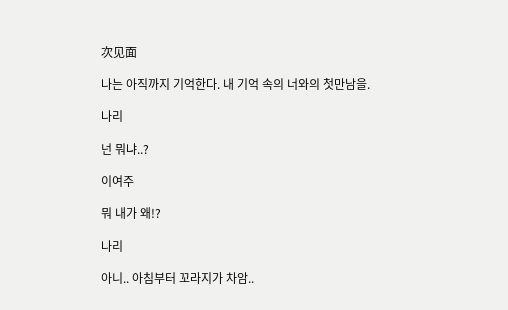次见面

나는 아직까지 기억한다. 내 기억 속의 너와의 첫만남을.

나리

넌 뭐냐..?

이여주

뭐 내가 왜!?

나리

아니.. 아침부터 꼬라지가 차암..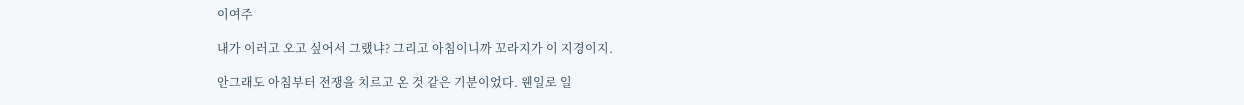이여주

내가 이러고 오고 싶어서 그랬냐? 그리고 아침이니까 꼬라지가 이 지경이지.

안그래도 아침부터 전쟁을 치르고 온 것 같은 기분이었다. 웬일로 일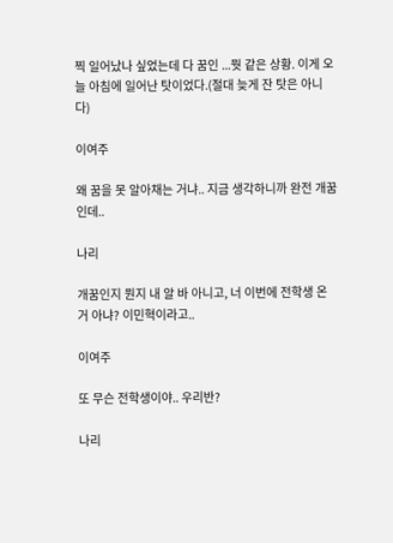찍 일어났나 싶었는데 다 꿈인 ...뭣 같은 상황. 이게 오늘 아침에 일어난 탓이었다.(절대 늦게 잔 탓은 아니다)

이여주

왜 꿈을 못 알아채는 거냐.. 지금 생각하니까 완전 개꿈인데..

나리

개꿈인지 뭔지 내 알 바 아니고, 너 이번에 전학생 온 거 아냐? 이민혁이라고..

이여주

또 무슨 전학생이야.. 우리반?

나리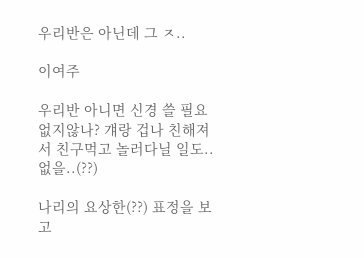우리반은 아닌데 그 ㅈ..

이여주

우리반 아니면 신경 쓸 필요 없지않나? 걔랑 겁나 친해져서 친구먹고 놀러다닐 일도.. 없을..(??)

나리의 요상한(??) 표정을 보고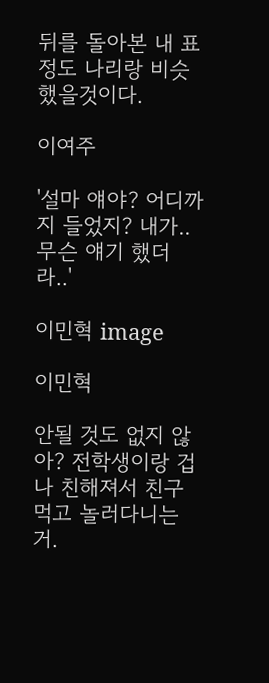뒤를 돌아본 내 표정도 나리랑 비슷했을것이다.

이여주

'설마 얘야? 어디까지 들었지? 내가..무슨 얘기 했더라..'

이민혁 image

이민혁

안될 것도 없지 않아? 전학생이랑 겁나 친해져서 친구 먹고 놀러다니는거.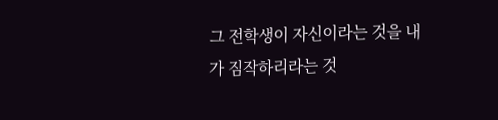그 전학생이 자신이라는 것을 내가 짐작하리라는 것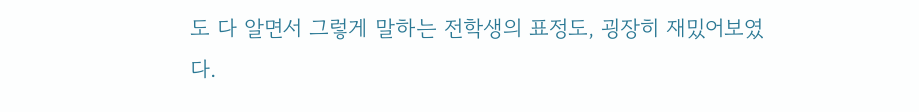도 다 알면서 그렇게 말하는 전학생의 표정도, 굉장히 재밌어보였다.